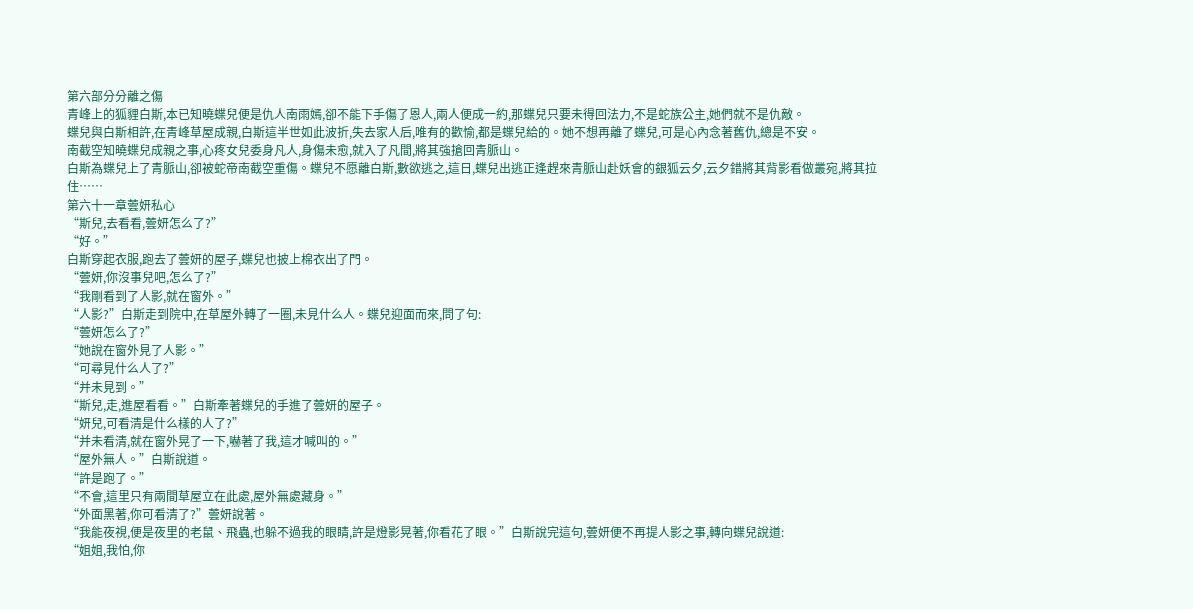第六部分分離之傷
青峰上的狐貍白斯,本已知曉蝶兒便是仇人南雨嫣,卻不能下手傷了恩人,兩人便成一約,那蝶兒只要未得回法力,不是蛇族公主,她們就不是仇敵。
蝶兒與白斯相許,在青峰草屋成親,白斯這半世如此波折,失去家人后,唯有的歡愉,都是蝶兒給的。她不想再離了蝶兒,可是心內念著舊仇,總是不安。
南截空知曉蝶兒成親之事,心疼女兒委身凡人,身傷未愈,就入了凡間,將其強搶回青脈山。
白斯為蝶兒上了青脈山,卻被蛇帝南截空重傷。蝶兒不愿離白斯,數欲逃之,這日,蝶兒出逃正逢趕來青脈山赴妖會的銀狐云夕,云夕錯將其背影看做叢宛,將其拉住……
第六十一章蕓妍私心
“斯兒,去看看,蕓妍怎么了?”
“好。”
白斯穿起衣服,跑去了蕓妍的屋子,蝶兒也披上棉衣出了門。
“蕓妍,你沒事兒吧,怎么了?”
“我剛看到了人影,就在窗外。”
“人影?”白斯走到院中,在草屋外轉了一圈,未見什么人。蝶兒迎面而來,問了句:
“蕓妍怎么了?”
“她說在窗外見了人影。”
“可尋見什么人了?”
“并未見到。”
“斯兒,走,進屋看看。”白斯牽著蝶兒的手進了蕓妍的屋子。
“妍兒,可看清是什么樣的人了?”
“并未看清,就在窗外晃了一下,嚇著了我,這才喊叫的。”
“屋外無人。”白斯說道。
“許是跑了。”
“不會,這里只有兩間草屋立在此處,屋外無處藏身。”
“外面黑著,你可看清了?”蕓妍說著。
“我能夜視,便是夜里的老鼠、飛蟲,也躲不過我的眼睛,許是燈影晃著,你看花了眼。”白斯說完這句,蕓妍便不再提人影之事,轉向蝶兒說道:
“姐姐,我怕,你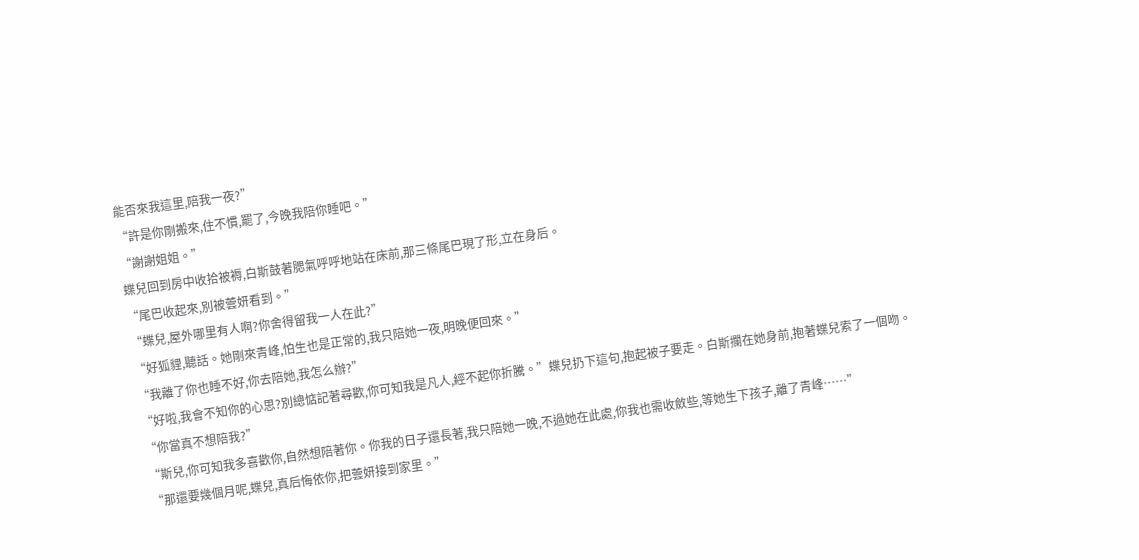能否來我這里,陪我一夜?”
“許是你剛搬來,住不慣,罷了,今晚我陪你睡吧。”
“謝謝姐姐。”
蝶兒回到房中收拾被褥,白斯鼓著腮氣呼呼地站在床前,那三條尾巴現了形,立在身后。
“尾巴收起來,別被蕓妍看到。”
“蝶兒,屋外哪里有人啊?你舍得留我一人在此?”
“好狐貍,聽話。她剛來青峰,怕生也是正常的,我只陪她一夜,明晚便回來。”
“我離了你也睡不好,你去陪她,我怎么辦?”
“好啦,我會不知你的心思?別總惦記著尋歡,你可知我是凡人,經不起你折騰。”蝶兒扔下這句,抱起被子要走。白斯攔在她身前,抱著蝶兒索了一個吻。
“你當真不想陪我?”
“斯兒,你可知我多喜歡你,自然想陪著你。你我的日子還長著,我只陪她一晚,不過她在此處,你我也需收斂些,等她生下孩子,離了青峰……”
“那還要幾個月呢,蝶兒,真后悔依你,把蕓妍接到家里。”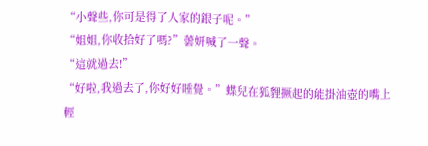“小聲些,你可是得了人家的銀子呢。”
“姐姐,你收拾好了嗎?”蕓妍喊了一聲。
“這就過去!”
“好啦,我過去了,你好好睡覺。”蝶兒在狐貍撅起的能掛油壺的嘴上輕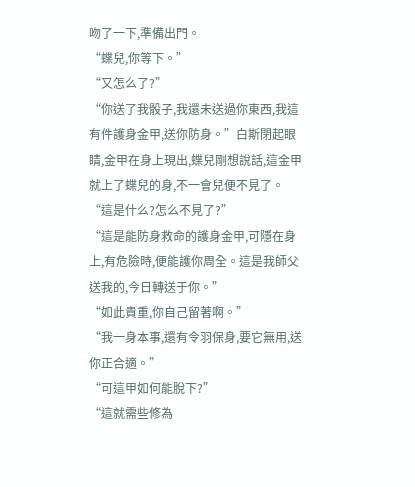吻了一下,準備出門。
“蝶兒,你等下。”
“又怎么了?”
“你送了我骰子,我還未送過你東西,我這有件護身金甲,送你防身。”白斯閉起眼睛,金甲在身上現出,蝶兒剛想說話,這金甲就上了蝶兒的身,不一會兒便不見了。
“這是什么?怎么不見了?”
“這是能防身救命的護身金甲,可隱在身上,有危險時,便能護你周全。這是我師父送我的,今日轉送于你。”
“如此貴重,你自己留著啊。”
“我一身本事,還有令羽保身,要它無用,送你正合適。”
“可這甲如何能脫下?”
“這就需些修為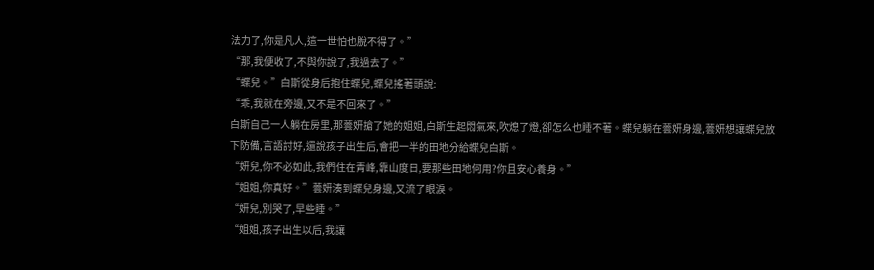法力了,你是凡人,這一世怕也脫不得了。”
“那,我便收了,不與你說了,我過去了。”
“蝶兒。”白斯從身后抱住蝶兒,蝶兒搖著頭說:
“乖,我就在旁邊,又不是不回來了。”
白斯自己一人躺在房里,那蕓妍搶了她的姐姐,白斯生起悶氣來,吹熄了燈,卻怎么也睡不著。蝶兒躺在蕓妍身邊,蕓妍想讓蝶兒放下防備,言語討好,還說孩子出生后,會把一半的田地分給蝶兒白斯。
“妍兒,你不必如此,我們住在青峰,靠山度日,要那些田地何用?你且安心養身。”
“姐姐,你真好。”蕓妍湊到蝶兒身邊,又流了眼淚。
“妍兒,別哭了,早些睡。”
“姐姐,孩子出生以后,我讓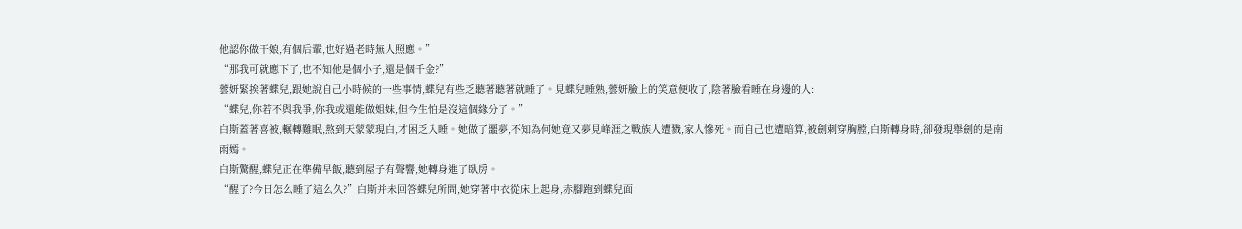他認你做干娘,有個后輩,也好過老時無人照應。”
“那我可就應下了,也不知他是個小子,還是個千金?”
蕓妍緊挨著蝶兒,跟她說自己小時候的一些事情,蝶兒有些乏聽著聽著就睡了。見蝶兒睡熟,蕓妍臉上的笑意便收了,陰著臉看睡在身邊的人:
“蝶兒,你若不與我爭,你我或還能做姐妹,但今生怕是沒這個緣分了。”
白斯蓋著喜被,輾轉難眠,熬到天蒙蒙現白,才困乏入睡。她做了噩夢,不知為何她竟又夢見峰涯之戰族人遭戮,家人慘死。而自己也遭暗算,被劍刺穿胸膛,白斯轉身時,卻發現舉劍的是南雨嫣。
白斯驚醒,蝶兒正在準備早飯,聽到屋子有聲響,她轉身進了臥房。
“醒了?今日怎么睡了這么久?”白斯并未回答蝶兒所問,她穿著中衣從床上起身,赤腳跑到蝶兒面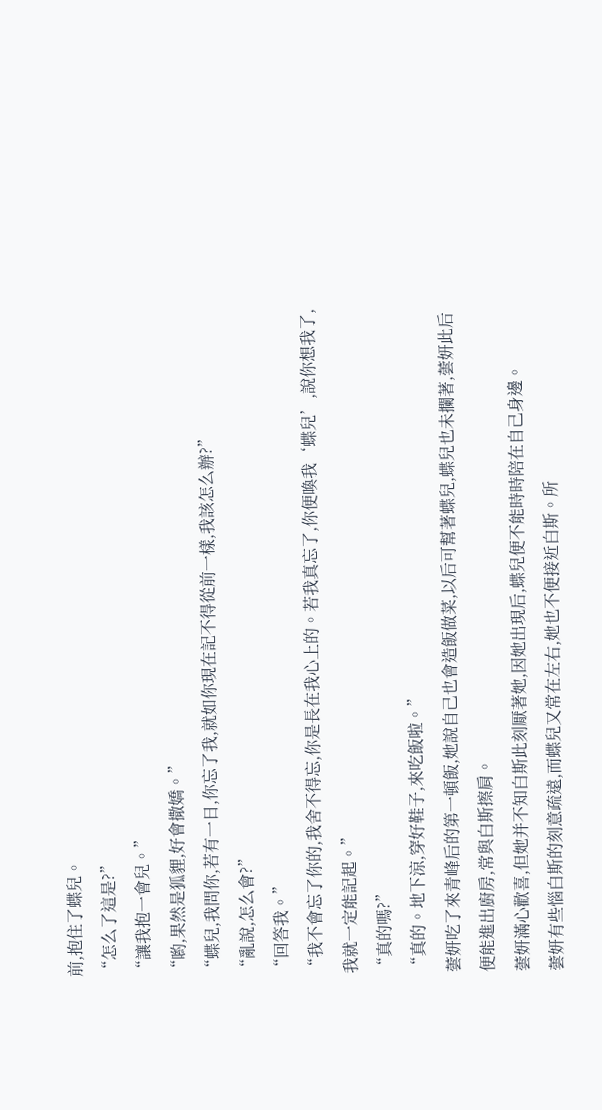前,抱住了蝶兒。
“怎么了這是?”
“讓我抱一會兒。”
“喲,果然是狐貍,好會撒嬌。”
“蝶兒,我問你,若有一日,你忘了我,就如你現在記不得從前一樣,我該怎么辦?”
“亂說,怎么會?”
“回答我。”
“我不會忘了你的,我舍不得忘,你是長在我心上的。若我真忘了,你便喚我‘蝶兒’,說你想我了,我就一定能記起。”
“真的嗎?”
“真的。地下涼,穿好鞋子,來吃飯啦。”
蕓妍吃了來青峰后的第一頓飯,她說自己也會造飯做菜,以后可幫著蝶兒,蝶兒也未攔著,蕓妍此后便能進出廚房,常與白斯擦肩。
蕓妍滿心歡喜,但她并不知白斯此刻厭著她,因她出現后,蝶兒便不能時時陪在自己身邊。
蕓妍有些惱白斯的刻意疏遠,而蝶兒又常在左右,她也不便接近白斯。所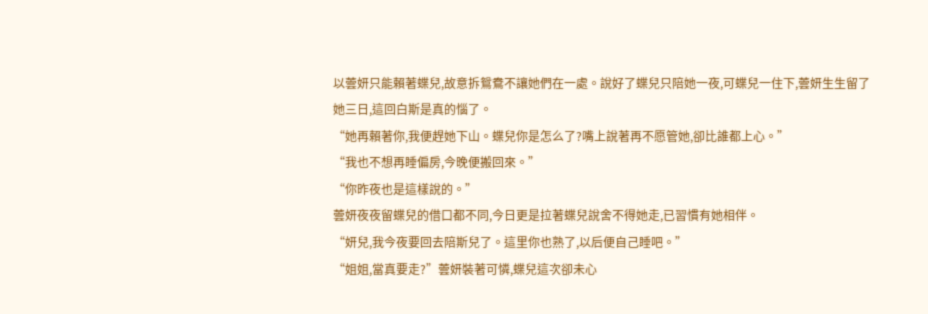以蕓妍只能賴著蝶兒,故意拆鴛鴦不讓她們在一處。說好了蝶兒只陪她一夜,可蝶兒一住下,蕓妍生生留了她三日,這回白斯是真的惱了。
“她再賴著你,我便趕她下山。蝶兒你是怎么了?嘴上說著再不愿管她,卻比誰都上心。”
“我也不想再睡偏房,今晚便搬回來。”
“你昨夜也是這樣說的。”
蕓妍夜夜留蝶兒的借口都不同,今日更是拉著蝶兒說舍不得她走,已習慣有她相伴。
“妍兒,我今夜要回去陪斯兒了。這里你也熟了,以后便自己睡吧。”
“姐姐,當真要走?”蕓妍裝著可憐,蝶兒這次卻未心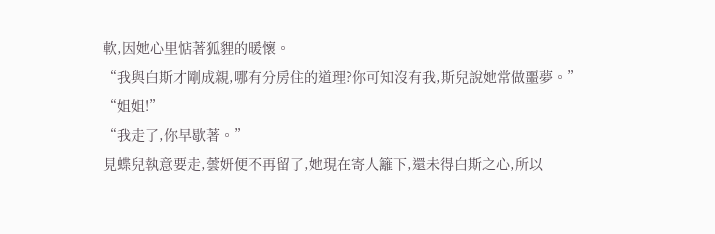軟,因她心里惦著狐貍的暖懷。
“我與白斯才剛成親,哪有分房住的道理?你可知沒有我,斯兒說她常做噩夢。”
“姐姐!”
“我走了,你早歇著。”
見蝶兒執意要走,蕓妍便不再留了,她現在寄人籬下,還未得白斯之心,所以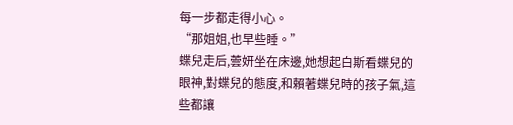每一步都走得小心。
“那姐姐,也早些睡。”
蝶兒走后,蕓妍坐在床邊,她想起白斯看蝶兒的眼神,對蝶兒的態度,和賴著蝶兒時的孩子氣,這些都讓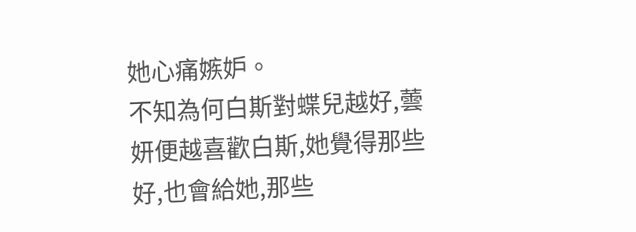她心痛嫉妒。
不知為何白斯對蝶兒越好,蕓妍便越喜歡白斯,她覺得那些好,也會給她,那些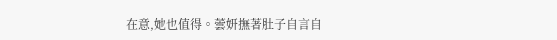在意,她也值得。蕓妍撫著肚子自言自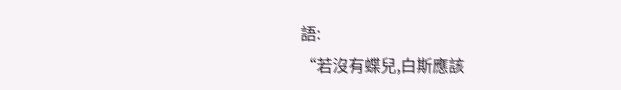語:
“若沒有蝶兒,白斯應該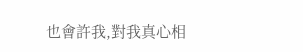也會許我,對我真心相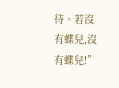待。若沒有蝶兒,沒有蝶兒!”